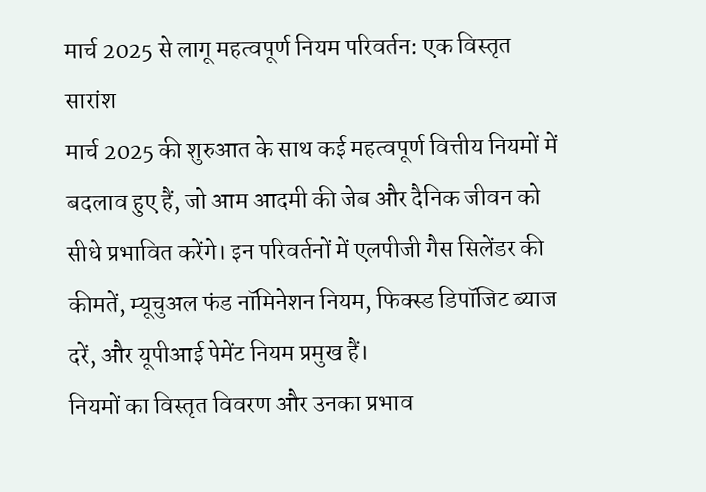मार्च 2025 से लागू महत्वपूर्ण नियम परिवर्तन: एक विस्तृत सारांश
मार्च 2025 की शुरुआत के साथ कई महत्वपूर्ण वित्तीय नियमों में बदलाव हुए हैं, जो आम आदमी की जेब और दैनिक जीवन को सीधे प्रभावित करेंगे। इन परिवर्तनों में एलपीजी गैस सिलेंडर की कीमतें, म्यूचुअल फंड नॉमिनेशन नियम, फिक्स्ड डिपॉजिट ब्याज दरें, और यूपीआई पेमेंट नियम प्रमुख हैं।
नियमों का विस्तृत विवरण और उनका प्रभाव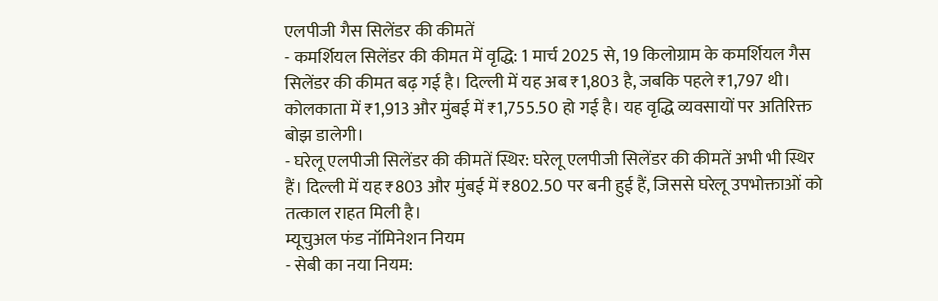एलपीजी गैस सिलेंडर की कीमतें
- कमर्शियल सिलेंडर की कीमत में वृद्धि: 1 मार्च 2025 से, 19 किलोग्राम के कमर्शियल गैस सिलेंडर की कीमत बढ़ गई है। दिल्ली में यह अब ₹1,803 है, जबकि पहले ₹1,797 थी। कोलकाता में ₹1,913 और मुंबई में ₹1,755.50 हो गई है। यह वृद्धि व्यवसायों पर अतिरिक्त बोझ डालेगी।
- घरेलू एलपीजी सिलेंडर की कीमतें स्थिर: घरेलू एलपीजी सिलेंडर की कीमतें अभी भी स्थिर हैं। दिल्ली में यह ₹803 और मुंबई में ₹802.50 पर बनी हुई हैं, जिससे घरेलू उपभोक्ताओं को तत्काल राहत मिली है।
म्यूचुअल फंड नॉमिनेशन नियम
- सेबी का नया नियम: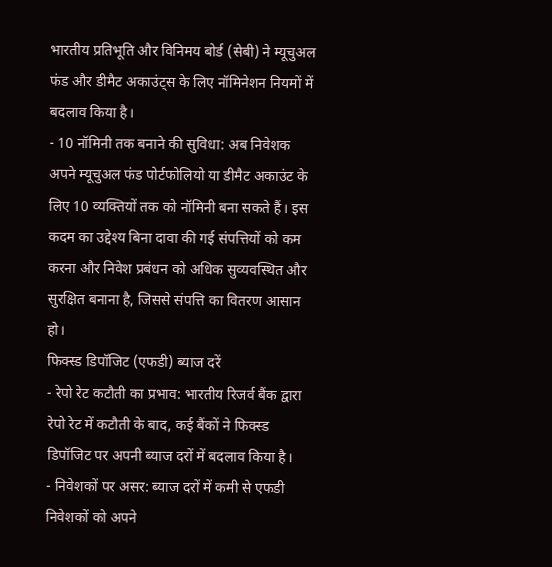भारतीय प्रतिभूति और विनिमय बोर्ड (सेबी) ने म्यूचुअल फंड और डीमैट अकाउंट्स के लिए नॉमिनेशन नियमों में बदलाव किया है।
- 10 नॉमिनी तक बनाने की सुविधा: अब निवेशक अपने म्यूचुअल फंड पोर्टफोलियो या डीमैट अकाउंट के लिए 10 व्यक्तियों तक को नॉमिनी बना सकते हैं। इस कदम का उद्देश्य बिना दावा की गई संपत्तियों को कम करना और निवेश प्रबंधन को अधिक सुव्यवस्थित और सुरक्षित बनाना है, जिससे संपत्ति का वितरण आसान हो।
फिक्स्ड डिपॉजिट (एफडी) ब्याज दरें
- रेपो रेट कटौती का प्रभाव: भारतीय रिजर्व बैंक द्वारा रेपो रेट में कटौती के बाद, कई बैंकों ने फिक्स्ड डिपॉजिट पर अपनी ब्याज दरों में बदलाव किया है।
- निवेशकों पर असर: ब्याज दरों में कमी से एफडी निवेशकों को अपने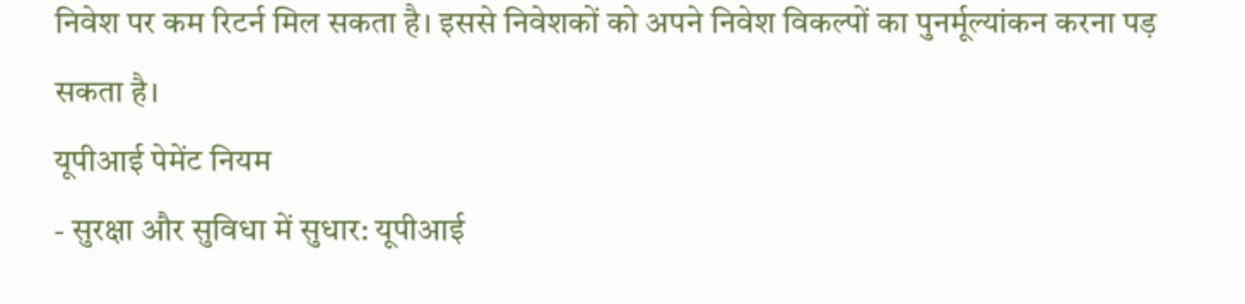निवेश पर कम रिटर्न मिल सकता है। इससे निवेशकों को अपने निवेश विकल्पों का पुनर्मूल्यांकन करना पड़ सकता है।
यूपीआई पेमेंट नियम
- सुरक्षा और सुविधा में सुधार: यूपीआई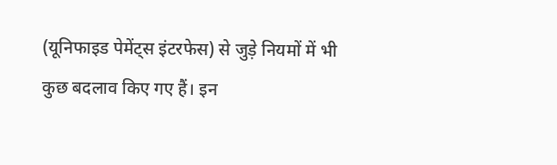(यूनिफाइड पेमेंट्स इंटरफेस) से जुड़े नियमों में भी कुछ बदलाव किए गए हैं। इन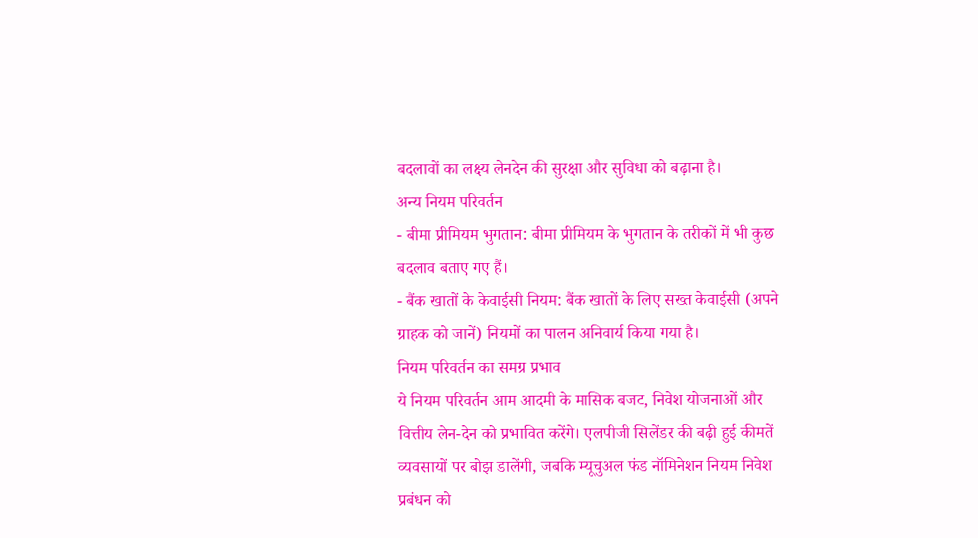बदलावों का लक्ष्य लेनदेन की सुरक्षा और सुविधा को बढ़ाना है।
अन्य नियम परिवर्तन
- बीमा प्रीमियम भुगतान: बीमा प्रीमियम के भुगतान के तरीकों में भी कुछ बदलाव बताए गए हैं।
- बैंक खातों के केवाईसी नियम: बैंक खातों के लिए सख्त केवाईसी (अपने ग्राहक को जानें) नियमों का पालन अनिवार्य किया गया है।
नियम परिवर्तन का समग्र प्रभाव
ये नियम परिवर्तन आम आदमी के मासिक बजट, निवेश योजनाओं और वित्तीय लेन-देन को प्रभावित करेंगे। एलपीजी सिलेंडर की बढ़ी हुई कीमतें व्यवसायों पर बोझ डालेंगी, जबकि म्यूचुअल फंड नॉमिनेशन नियम निवेश प्रबंधन को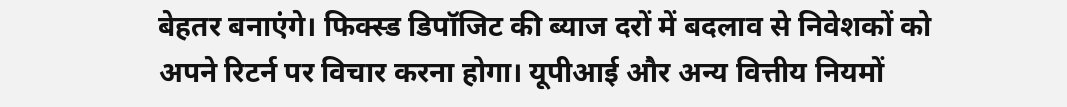बेहतर बनाएंगे। फिक्स्ड डिपॉजिट की ब्याज दरों में बदलाव से निवेशकों को अपने रिटर्न पर विचार करना होगा। यूपीआई और अन्य वित्तीय नियमों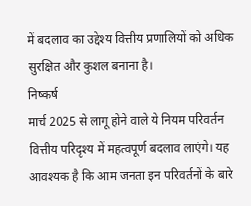में बदलाव का उद्देश्य वित्तीय प्रणालियों को अधिक सुरक्षित और कुशल बनाना है।
निष्कर्ष
मार्च 2025 से लागू होने वाले ये नियम परिवर्तन वित्तीय परिदृश्य में महत्वपूर्ण बदलाव लाएंगे। यह आवश्यक है कि आम जनता इन परिवर्तनों के बारे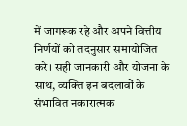में जागरूक रहे और अपने वित्तीय निर्णयों को तदनुसार समायोजित करे। सही जानकारी और योजना के साथ, व्यक्ति इन बदलावों के संभावित नकारात्मक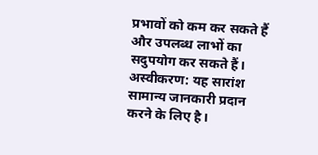प्रभावों को कम कर सकते हैं और उपलब्ध लाभों का सदुपयोग कर सकते हैं।
अस्वीकरण: यह सारांश सामान्य जानकारी प्रदान करने के लिए है।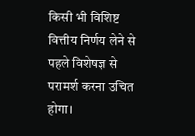किसी भी विशिष्ट वित्तीय निर्णय लेने से पहले विशेषज्ञ से परामर्श करना उचित होगा।